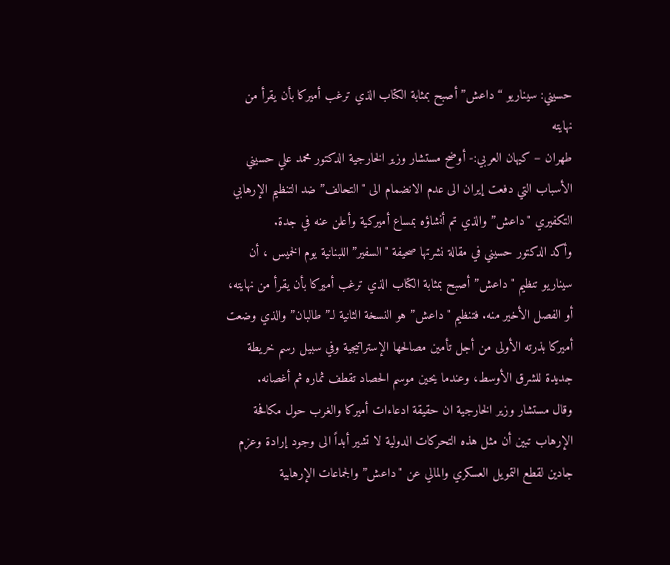حسيني: سيناريو “داعش” أصبح بمثابة الكتاب الذي ترغب أميركا بأن يقرأ من نهايته
طهران – كيهان العربي:- أوضح مستشار وزير الخارجية الدكتور محمد علي حسيني الأسباب التي دفعت إيران الى عدم الانضمام الى "التحالف” ضد التنظيم الإرهابي التكفيري "داعش” والذي تم أنشاؤه بمساع أميركية وأعلن عنه في جدة.
وأكد الدكتور حسيني في مقالة نشرتها صحيفة "السفير” اللبنانية يوم الخميس ، أن سيناريو تنظيم "داعش” أصبح بمثابة الكتاب الذي ترغب أميركا بأن يقرأ من نهايته، أو الفصل الأخير منه. فتنظيم "داعش” هو النسخة الثانية لـ”طالبان” والذي وضعت أميركا بذرته الأولى من أجل تأمين مصالحها الإستراتيجية وفي سبيل رسم خريطة جديدة للشرق الأوسط، وعندما يحين موسم الحصاد تقطف ثماره ثم أغصانه.
وقال مستشار وزير الخارجية ان حقيقة ادعاءات أميركا والغرب حول مكافحة الإرهاب تبين أن مثل هذه التحركات الدولية لا تشير أبداً الى وجود إرادة وعزم جادين لقطع التمويل العسكري والمالي عن "داعش” والجماعات الإرهابية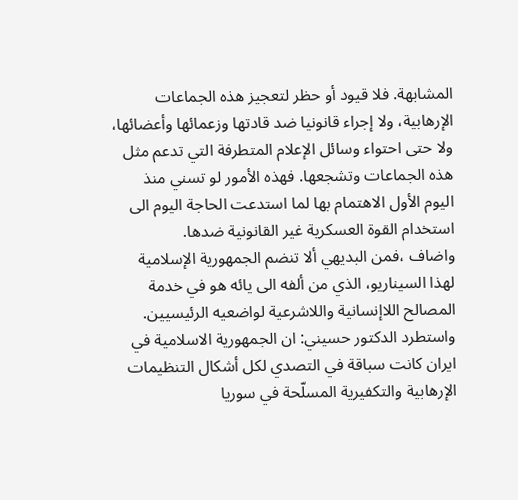المشابهة. فلا قيود أو حظر لتعجيز هذه الجماعات الإرهابية، ولا إجراء قانونيا ضد قادتها وزعمائها وأعضائها، ولا حتى احتواء وسائل الإعلام المتطرفة التي تدعم مثل هذه الجماعات وتشجعها. فهذه الأمور لو تسني منذ اليوم الأول الاهتمام بها لما استدعت الحاجة اليوم الى استخدام القوة العسكرية غير القانونية ضدها.
واضاف ،فمن البديهي ألا تنضم الجمهورية الإسلامية لهذا السيناريو، الذي من ألفه الى يائه هو في خدمة المصالح اللاإنسانية واللاشرعية لواضعيه الرئيسيين.
واستطرد الدكتور حسيني: ان الجمهورية الاسلامية في ايران كانت سباقة في التصدي لكل أشكال التنظيمات الإرهابية والتكفيرية المسلّحة في سوريا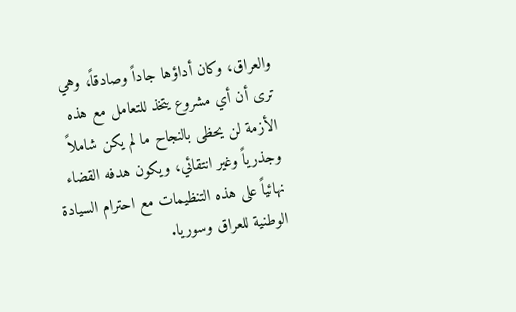والعراق، وكان أداؤها جاداً وصادقاً، وهي ترى أن أي مشروع يتخذ للتعامل مع هذه الأزمة لن يحظى بالنجاح ما لم يكن شاملاً وجذرياً وغير انتقائي، ويكون هدفه القضاء نهائياً على هذه التنظيمات مع احترام السيادة الوطنية للعراق وسوريا.